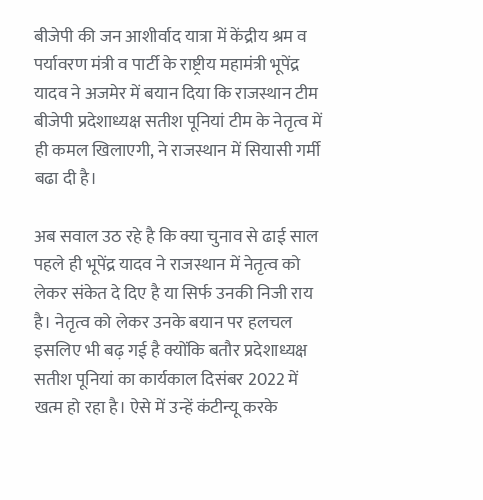बीजेपी की जन आशीर्वाद यात्रा में केंद्रीय श्रम व पर्यावरण मंत्री व पार्टी के राष्ट्रीय महामंत्री भूपेंद्र यादव ने अजमेर में बयान दिया कि राजस्थान टीम बीजेपी प्रदेशाध्यक्ष सतीश पूनियां टीम के नेतृत्व में ही कमल खिलाएगी, ने राजस्थान में सियासी गर्मी बढा दी है।

अब सवाल उठ रहे है कि क्या चुनाव से ढाई साल पहले ही भूपेंद्र यादव ने राजस्थान में नेतृत्व को लेकर संकेत दे दिए है या सिर्फ उनकी निजी राय है। नेतृत्व को लेकर उनके बयान पर हलचल इसलिए भी बढ़ गई है क्योंकि बतौर प्रदेशाध्यक्ष सतीश पूनियां का कार्यकाल दिसंबर 2022 में खत्म हो रहा है। ऐसे में उन्हें कंटीन्यू करके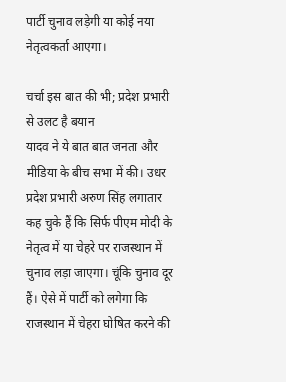पार्टी चुनाव लड़ेगी या कोई नया नेतृत्वकर्ता आएगा।

चर्चा इस बात की भी; प्रदेश प्रभारी से उलट है बयान
यादव ने ये बात बात जनता और मीडिया के बीच सभा में की। उधर प्रदेश प्रभारी अरुण सिंह लगातार कह चुके हैं कि सिर्फ पीएम मोदी के नेतृत्व में या चेहरे पर राजस्थान में चुनाव लड़ा जाएगा। चूंकि चुनाव दूर हैं। ऐसे में पार्टी को लगेगा कि राजस्थान में चेहरा घोषित करने की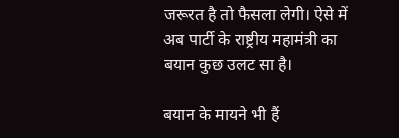जरूरत है तो फैसला लेगी। ऐसे में अब पार्टी के राष्ट्रीय महामंत्री का बयान कुछ उलट सा है।

बयान के मायने भी हैं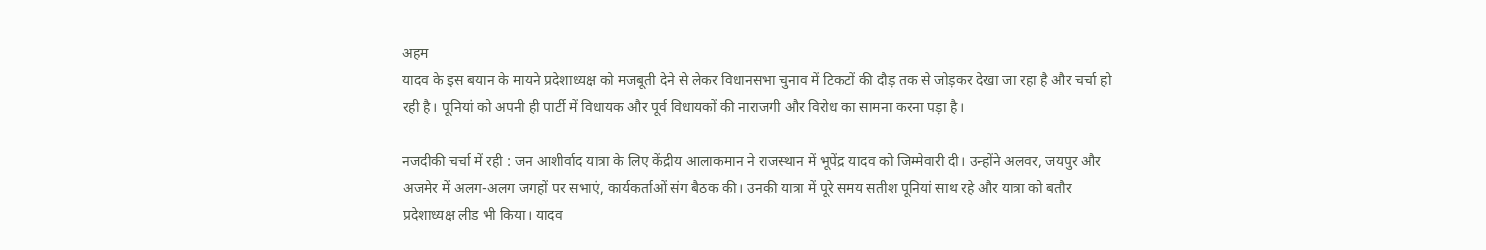अहम
यादव के इस बयान के मायने प्रदेशाध्यक्ष को मजबूती देने से लेकर विधानसभा चुनाव में टिकटों की दौड़ तक से जोड़कर देखा जा रहा है और चर्चा हो रही है। पूनियां को अपनी ही पार्टी में विधायक और पूर्व विधायकों की नाराजगी और विरोध का सामना करना पड़ा है।

नजदीकी चर्चा में रही : जन आशीर्वाद यात्रा के लिए केंद्रीय आलाकमान ने राजस्थान में भूपेंद्र यादव को जिम्मेवारी दी। उन्होंने अलवर, जयपुर और अजमेर में अलग-अलग जगहों पर सभाएं, कार्यकर्ताओं संग बैठक की। उनकी यात्रा में पूरे समय सतीश पूनियां साथ रहे और यात्रा को बतौर प्रदेशाध्यक्ष लीड भी किया। यादव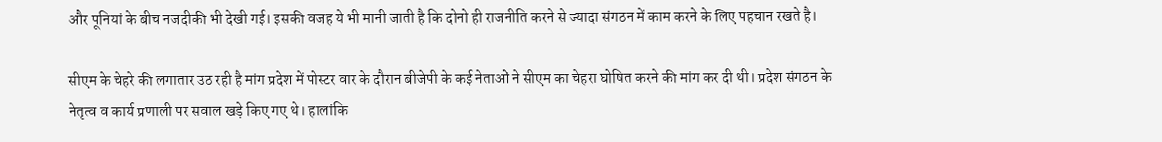और पूनियां के बीच नजदीकी भी देखी गई। इसकी वजह ये भी मानी जाती है कि दोनो ही राजनीति करने से ज्यादा संगठन में काम करने के लिए पहचान रखते है।

सीएम के चेहरे की लगातार उठ रही है मांग प्रदेश में पोस्टर वार के दौरान बीजेपी के कई नेताओं ने सीएम का चेहरा घोषित करने की मांग कर दी थी। प्रदेश संगठन के नेतृत्व व कार्य प्रणाली पर सवाल खड़े किए गए थे। हालांकि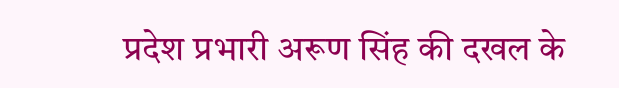प्रदेश प्रभारी अरूण सिंह की दखल के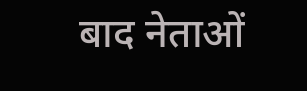बाद नेताओं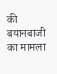की बयानबाजी का मामला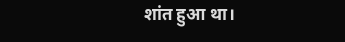शांत हुआ था।